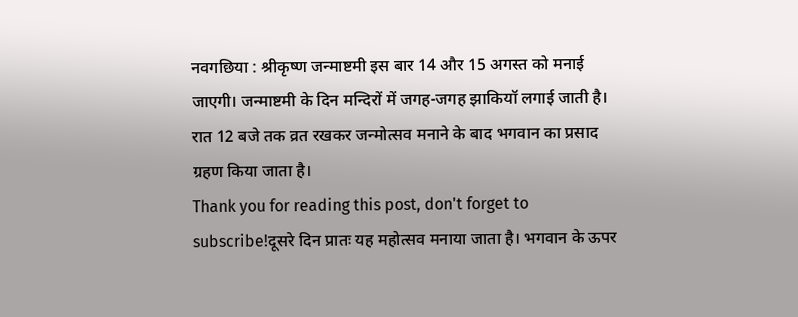नवगछिया : श्रीकृष्ण जन्माष्टमी इस बार 14 और 15 अगस्त को मनाई जाएगी। जन्माष्टमी के दिन मन्दिरों में जगह-जगह झाकियॉ लगाई जाती है। रात 12 बजे तक व्रत रखकर जन्मोत्सव मनाने के बाद भगवान का प्रसाद ग्रहण किया जाता है।
Thank you for reading this post, don't forget to subscribe!दूसरे दिन प्रातः यह महोत्सव मनाया जाता है। भगवान के ऊपर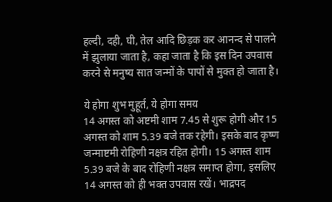हल्दी, दही, घी, तेल आदि छिड़क कर आनन्द से पालने में झुलाया जाता है, कहा जाता है कि इस दिन उपवास करने से मनुष्य सात जन्मों के पापों से मुक्त हो जाता है।

ये होगा शुभ मुहूर्त, ये होगा समय
14 अगस्त को अष्टमी शाम 7.45 से शुरू होगी और 15 अगस्त को शाम 5.39 बजे तक रहेगी। इसके बाद कृष्ण जन्माष्टमी रोहिणी नक्षत्र रहित होगी। 15 अगस्त शाम 5.39 बजे के बाद रोहिणी नक्षत्र समाप्त होगा, इसलिए 14 अगस्त को ही भक्त उपवास रखें। भाद्रपद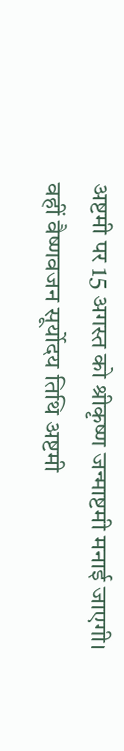अष्टमी पर 15 अगस्त को श्रीकृष्ण जन्माष्टमी मनाई जाएगी। वहीं वैष्णवजन सूर्योदय तिथि अष्टमी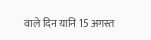वाले दिन यानि 15 अगस्त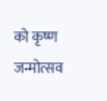को कृष्ण जन्मोत्सव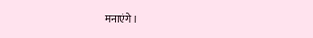मनाएंगे।